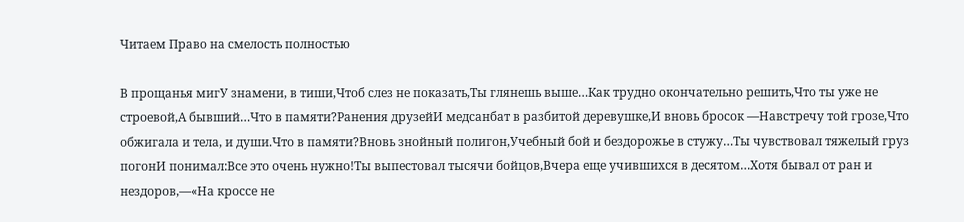Читаем Право на смелость полностью

В прощанья мигУ знамени, в тиши,Чтоб слез не показать,Ты глянешь выше…Как трудно окончательно решить,Что ты уже не строевой,А бывший…Что в памяти?Ранения друзейИ медсанбат в разбитой деревушке,И вновь бросок —Навстречу той грозе,Что обжигала и тела, и души.Что в памяти?Вновь знойный полигон,Учебный бой и бездорожье в стужу…Ты чувствовал тяжелый груз погонИ понимал:Все это очень нужно!Ты выпестовал тысячи бойцов,Вчера еще учившихся в десятом…Хотя бывал от ран и нездоров,—«На кроссе не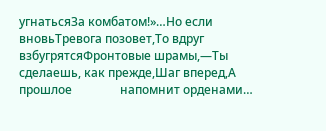угнатьсяЗа комбатом!»…Но если вновьТревога позовет,То вдруг взбугрятсяФронтовые шрамы,—Ты сделаешь, как прежде,Шаг вперед,А прошлое                напомнит орденами…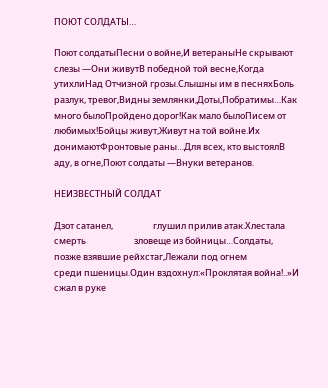ПОЮТ СОЛДАТЫ…

Поют солдатыПесни о войне,И ветераныНе скрывают слезы —Они живутВ победной той весне,Когда утихлиНад Отчизной грозы.Слышны им в песняхБоль разлук, тревог,Видны землянки,Доты,Побратимы…Как много былоПройдено дорог!Как мало былоПисем от любимых!Бойцы живут,Живут на той войне.Их донимаютФронтовые раны…Для всех, кто выстоялВ аду, в огне,Поют солдаты —Внуки ветеранов.

НЕИЗВЕСТНЫЙ СОЛДАТ

Дзот сатанел,                    глушил прилив атак.Хлестала смерть                        зловеще из бойницы…Солдаты,             позже взявшие рейхстаг,Лежали под огнем                            среди пшеницы.Один вздохнул:«Проклятая война!..»И сжал в руке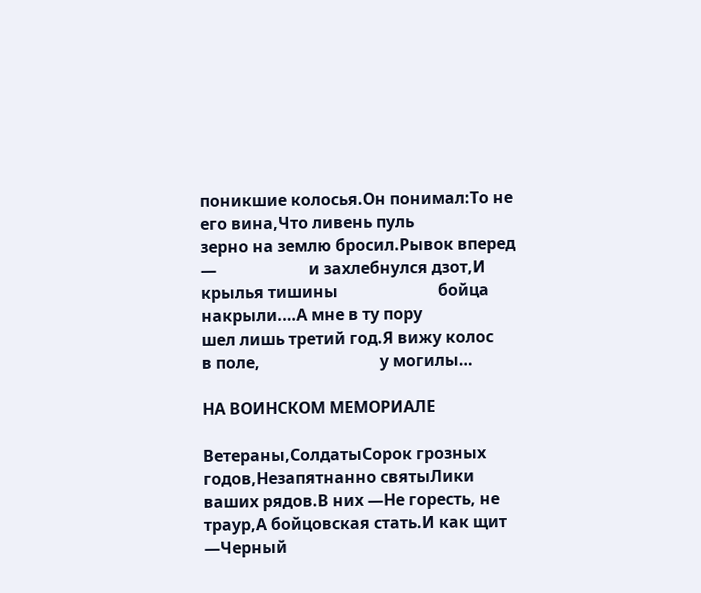поникшие колосья.Он понимал:То не его вина,Что ливень пуль                       зерно на землю бросил.Рывок вперед —                       и захлебнулся дзот,И крылья тишины                         бойца накрыли.…А мне в ту пору                        шел лишь третий год.Я вижу колос                    в поле,                              у могилы…

НА ВОИНСКОМ МЕМОРИАЛЕ

Ветераны,СолдатыСорок грозных годов,Незапятнанно святыЛики ваших рядов.В них —Не горесть, не траур,А бойцовская стать.И как щит —Черный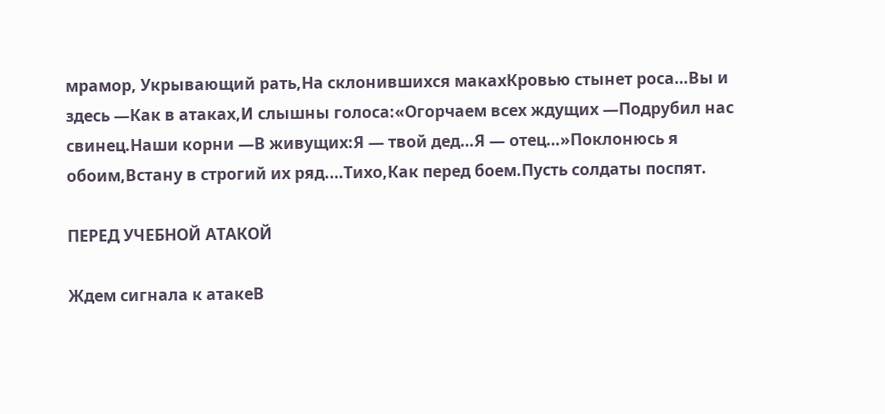мрамор, Укрывающий рать,На склонившихся макахКровью стынет роса…Вы и здесь —Как в атаках,И слышны голоса:«Огорчаем всех ждущих —Подрубил нас                   свинец.Наши корни —В живущих:Я — твой дед…Я — отец…»Поклонюсь я обоим,Встану в строгий их ряд.…Тихо,Как перед боем.Пусть солдаты поспят.

ПЕРЕД УЧЕБНОЙ АТАКОЙ

Ждем сигнала к атакеВ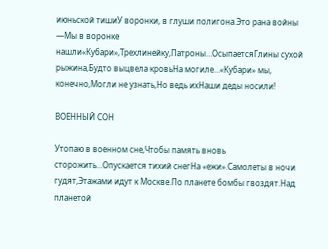июньской тишиУ воронки, в глуши полигона.Это рана войны —Мы в воронке нашли«Кубари»,Трехлинейку,Патроны…ОсыпаетсяГлины сухой рыжина,Будто выцвела кровьНа могиле…«Кубари» мы, конечно,Могли не узнать,Но ведь ихНаши деды носили!

ВОЕННЫЙ СОН

Утопаю в военном сне,Чтобы память вновь сторожить…Опускается тихий снегНа «ежи».Самолеты в ночи гудят,Этажами идут к Москве.По планете бомбы гвоздят.Над планетой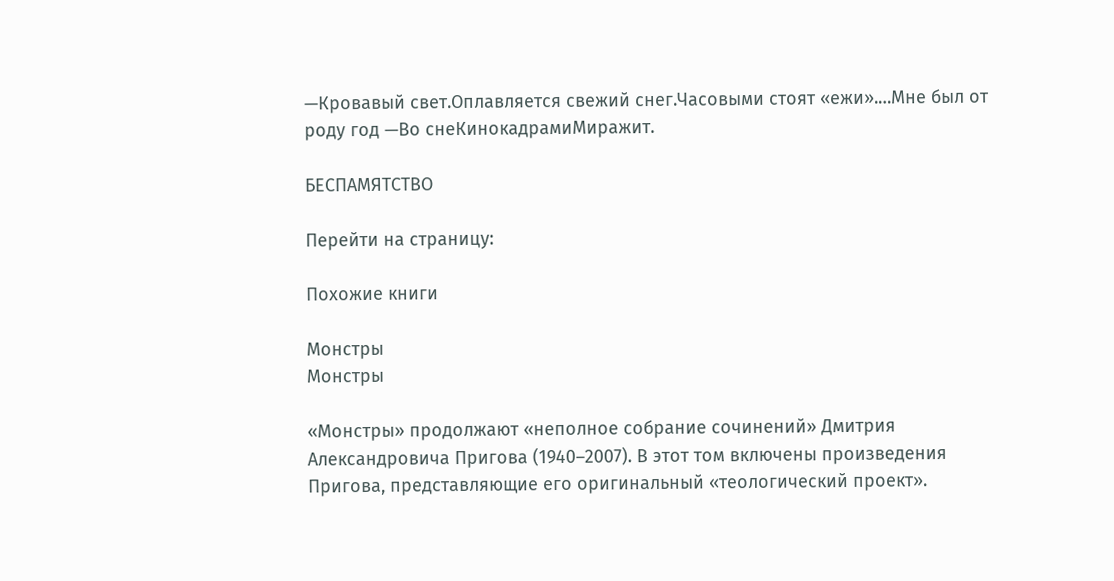—Кровавый свет.Оплавляется свежий снег.Часовыми стоят «ежи».…Мне был от роду год —Во снеКинокадрамиМиражит.

БЕСПАМЯТСТВО

Перейти на страницу:

Похожие книги

Монстры
Монстры

«Монстры» продолжают «неполное собрание сочинений» Дмитрия Александровича Пригова (1940–2007). В этот том включены произведения Пригова, представляющие его оригинальный «теологический проект».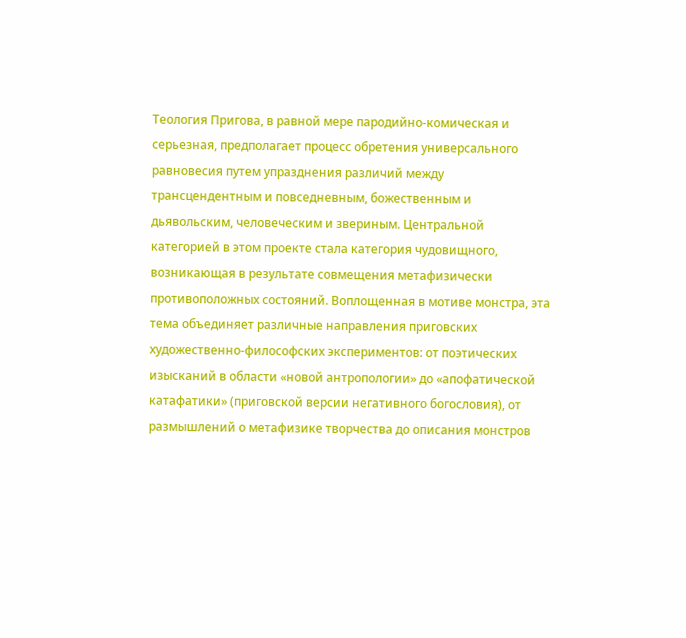Теология Пригова, в равной мере пародийно-комическая и серьезная, предполагает процесс обретения универсального равновесия путем упразднения различий между трансцендентным и повседневным, божественным и дьявольским, человеческим и звериным. Центральной категорией в этом проекте стала категория чудовищного, возникающая в результате совмещения метафизически противоположных состояний. Воплощенная в мотиве монстра, эта тема объединяет различные направления приговских художественно-философских экспериментов: от поэтических изысканий в области «новой антропологии» до «апофатической катафатики» (приговской версии негативного богословия), от размышлений о метафизике творчества до описания монстров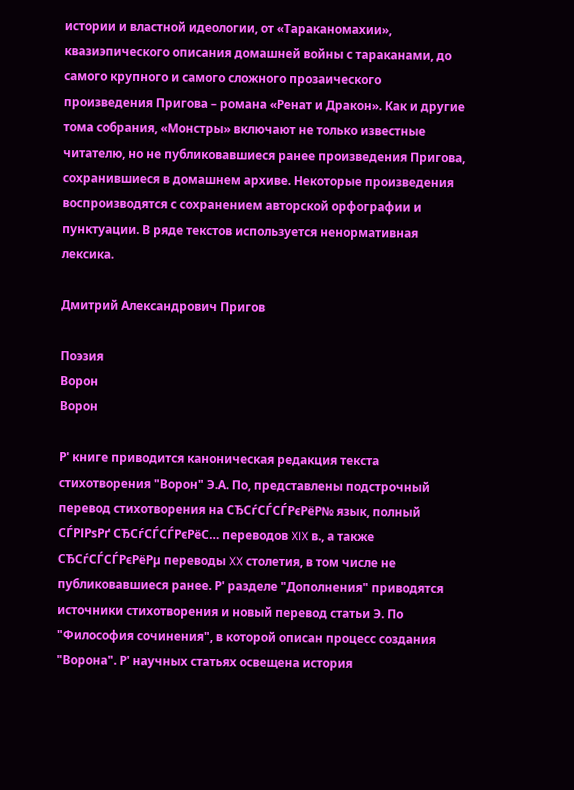истории и властной идеологии, от «Тараканомахии», квазиэпического описания домашней войны с тараканами, до самого крупного и самого сложного прозаического произведения Пригова – романа «Ренат и Дракон». Как и другие тома собрания, «Монстры» включают не только известные читателю, но не публиковавшиеся ранее произведения Пригова, сохранившиеся в домашнем архиве. Некоторые произведения воспроизводятся с сохранением авторской орфографии и пунктуации. В ряде текстов используется ненормативная лексика.

Дмитрий Александрович Пригов

Поэзия
Ворон
Ворон

Р' книге приводится каноническая редакция текста стихотворения "Ворон" Э.А. По, представлены подстрочный перевод стихотворения на СЂСѓСЃСЃРєРёР№ язык, полный СЃРІРѕРґ СЂСѓСЃСЃРєРёС… переводов XIX в., а также СЂСѓСЃСЃРєРёРµ переводы XX столетия, в том числе не публиковавшиеся ранее. Р' разделе "Дополнения" приводятся источники стихотворения и новый перевод статьи Э. По "Философия сочинения", в которой описан процесс создания "Ворона". Р' научных статьях освещена история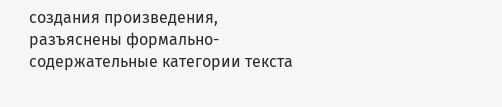создания произведения, разъяснены формально-содержательные категории текста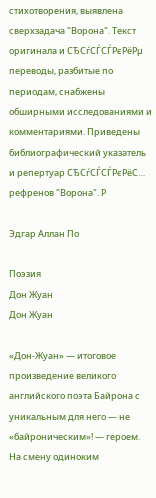стихотворения, выявлена сверхзадача "Ворона". Текст оригинала и СЂСѓСЃСЃРєРёРµ переводы, разбитые по периодам, снабжены обширными исследованиями и комментариями. Приведены библиографический указатель и репертуар СЂСѓСЃСЃРєРёС… рефренов "Ворона". Р

Эдгар Аллан По

Поэзия
Дон Жуан
Дон Жуан

«Дон-Жуан» — итоговое произведение великого английского поэта Байрона с уникальным для него — не «байроническим»! — героем. На смену одиноким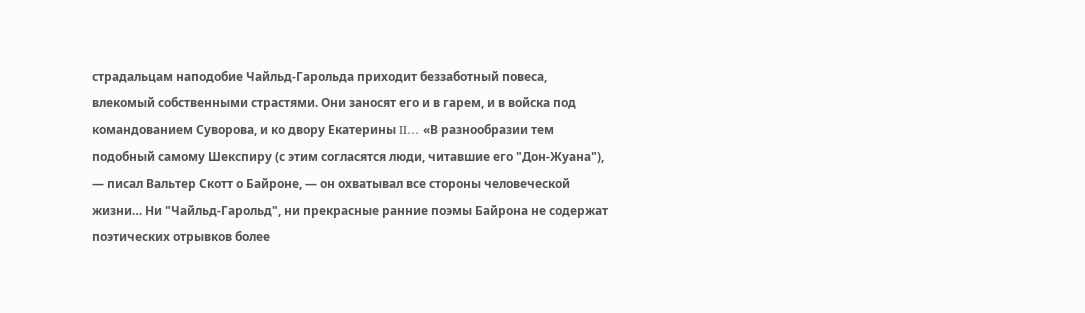страдальцам наподобие Чайльд-Гарольда приходит беззаботный повеса, влекомый собственными страстями. Они заносят его и в гарем, и в войска под командованием Суворова, и ко двору Екатерины II… «В разнообразии тем подобный самому Шекспиру (с этим согласятся люди, читавшие его "Дон-Жуана"), — писал Вальтер Скотт о Байроне, — он охватывал все стороны человеческой жизни… Ни "Чайльд-Гарольд", ни прекрасные ранние поэмы Байрона не содержат поэтических отрывков более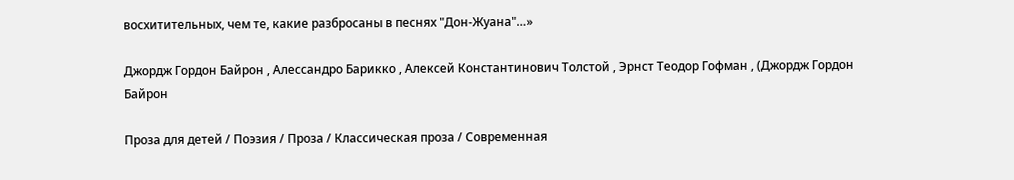восхитительных, чем те, какие разбросаны в песнях "Дон-Жуана"…»

Джордж Гордон Байрон , Алессандро Барикко , Алексей Константинович Толстой , Эрнст Теодор Гофман , (Джордж Гордон Байрон

Проза для детей / Поэзия / Проза / Классическая проза / Современная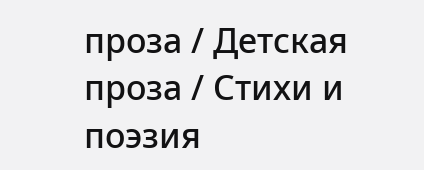проза / Детская проза / Стихи и поэзия